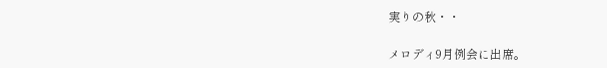実りの秋・・

メロディ9月例会に出席。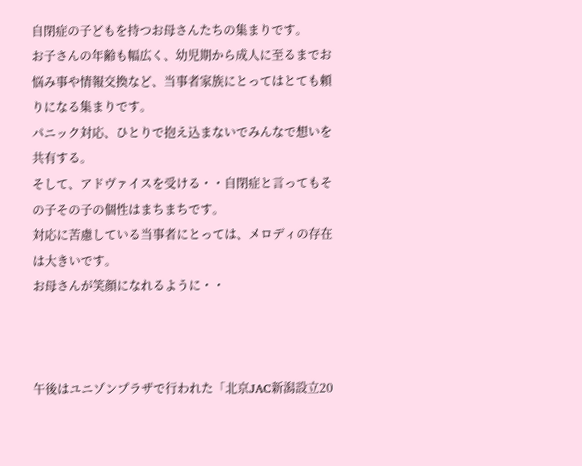自閉症の子どもを持つお母さんたちの集まりです。
お子さんの年齢も幅広く、幼児期から成人に至るまでお悩み事や情報交換など、当事者家族にとってはとても頼りになる集まりです。
パニック対応、ひとりで抱え込まないでみんなで想いを共有する。
そして、アドヴァイスを受ける・・自閉症と言ってもその子その子の個性はまちまちです。
対応に苦慮している当事者にとっては、メロディの存在は大きいです。
お母さんが笑顔になれるように・・



午後はユニゾンプラザで行われた「北京JAC新潟設立20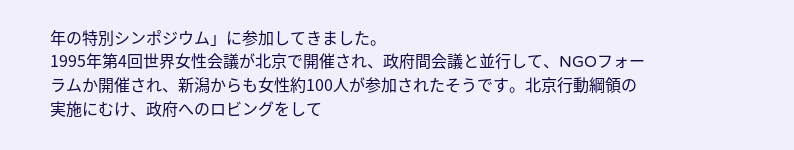年の特別シンポジウム」に参加してきました。
1995年第4回世界女性会議が北京で開催され、政府間会議と並行して、NGOフォーラムか開催され、新潟からも女性約100人が参加されたそうです。北京行動綱領の実施にむけ、政府へのロビングをして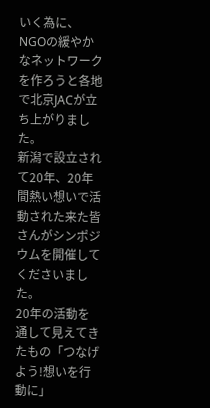いく為に、NGOの緩やかなネットワークを作ろうと各地で北京JACが立ち上がりました。
新潟で設立されて20年、20年間熱い想いで活動された来た皆さんがシンポジウムを開催してくださいました。
20年の活動を通して見えてきたもの「つなげよう!想いを行動に」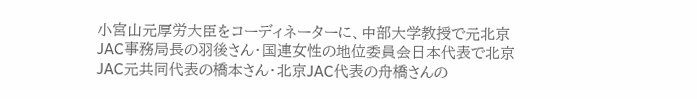小宮山元厚労大臣をコーディネーターに、中部大学教授で元北京JAC事務局長の羽後さん・国連女性の地位委員会日本代表で北京JAC元共同代表の橋本さん・北京JAC代表の舟橋さんの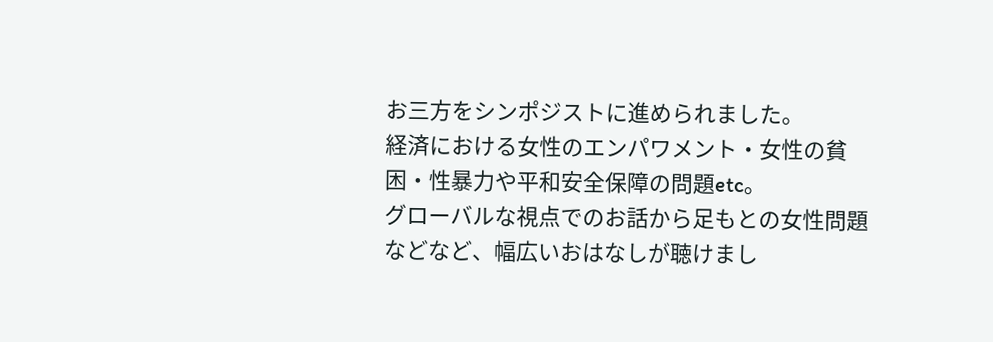お三方をシンポジストに進められました。
経済における女性のエンパワメント・女性の貧困・性暴力や平和安全保障の問題etc。
グローバルな視点でのお話から足もとの女性問題などなど、幅広いおはなしが聴けまし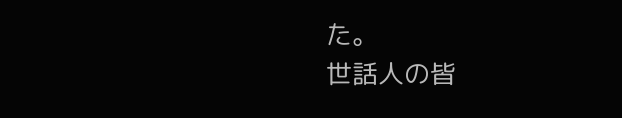た。
世話人の皆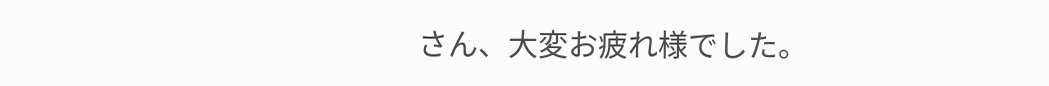さん、大変お疲れ様でした。